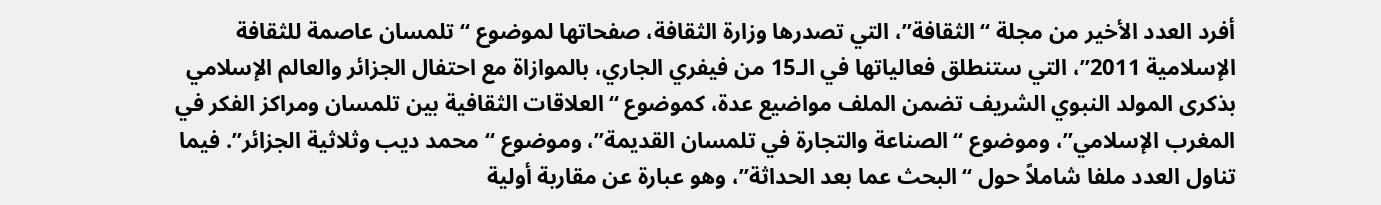أفرد العدد الأخير من مجلة “الثقافة”، التي تصدرها وزارة الثقافة، صفحاتها لموضوع “تلمسان عاصمة للثقافة الإسلامية 2011”، التي ستنطلق فعالياتها في الـ15 من فيفري الجاري، بالموازاة مع احتفال الجزائر والعالم الإسلامي بذكرى المولد النبوي الشريف تضمن الملف مواضيع عدة، كموضوع “العلاقات الثقافية بين تلمسان ومراكز الفكر في المغرب الإسلامي”، وموضوع “الصناعة والتجارة في تلمسان القديمة”، وموضوع “محمد ديب وثلاثية الجزائر”. فيما تناول العدد ملفا شاملاً حول “البحث عما بعد الحداثة”، وهو عبارة عن مقاربة أولية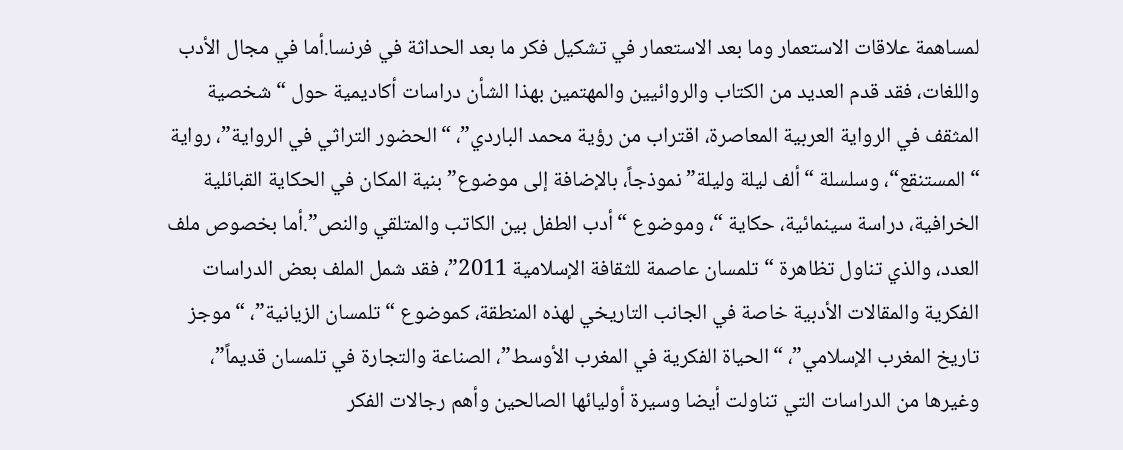لمساهمة علاقات الاستعمار وما بعد الاستعمار في تشكيل فكر ما بعد الحداثة في فرنسا.أما في مجال الأدب واللغات، فقد قدم العديد من الكتاب والروائيين والمهتمين بهذا الشأن دراسات أكاديمية حول “شخصية المثقف في الرواية العربية المعاصرة، اقتراب من رؤية محمد الباردي”، “الحضور التراثي في الرواية”، رواية “المستنقع“، وسلسلة “ألف ليلة وليلة” نموذجاً، بالإضافة إلى موضوع”بنية المكان في الحكاية القبائلية الخرافية، دراسة سينمائية، حكاية “، وموضوع “أدب الطفل بين الكاتب والمتلقي والنص”.أما بخصوص ملف العدد، والذي تناول تظاهرة “تلمسان عاصمة للثقافة الإسلامية 2011”، فقد شمل الملف بعض الدراسات الفكرية والمقالات الأدبية خاصة في الجانب التاريخي لهذه المنطقة، كموضوع “تلمسان الزيانية”، “موجز تاريخ المغرب الإسلامي”، “الحياة الفكرية في المغرب الأوسط”، الصناعة والتجارة في تلمسان قديماً”، وغيرها من الدراسات التي تناولت أيضا وسيرة أوليائها الصالحين وأهم رجالات الفكر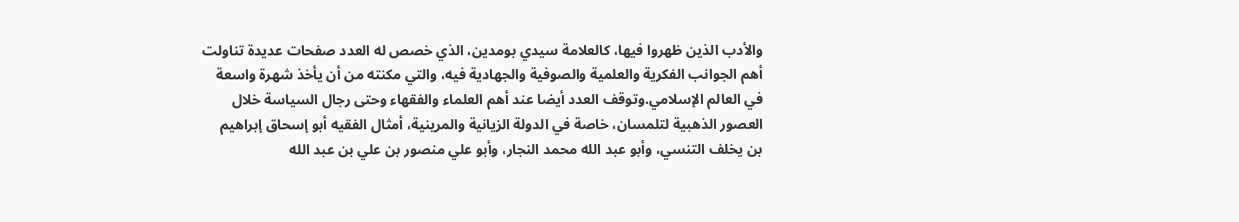والأدب الذين ظهروا فيها، كالعلامة سيدي بومدين، الذي خصص له العدد صفحات عديدة تناولت أهم الجوانب الفكرية والعلمية والصوفية والجهادية فيه، والتي مكنته من أن يأخذ شهرة واسعة في العالم الإسلامي.وتوقف العدد أيضا عند أهم العلماء والفقهاء وحتى رجال السياسة خلال العصور الذهبية لتلمسان، خاصة في الدولة الزيانية والمرينية، أمثال الفقيه أبو إسحاق إبراهيم بن يخلف التنسي، وأبو عبد الله محمد النجار، وأبو علي منصور بن علي بن عبد الله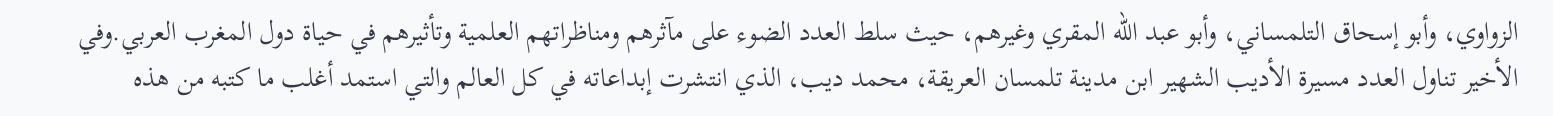الزواوي، وأبو إسحاق التلمساني، وأبو عبد الله المقري وغيرهم، حيث سلط العدد الضوء على مآثرهم ومناظراتهم العلمية وتأثيرهم في حياة دول المغرب العربي.وفي الأخير تناول العدد مسيرة الأديب الشهير ابن مدينة تلمسان العريقة، محمد ديب، الذي انتشرت إبداعاته في كل العالم والتي استمد أغلب ما كتبه من هذه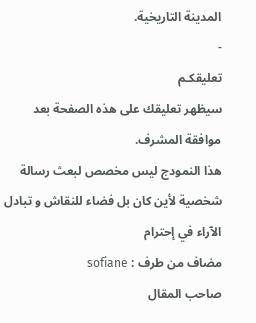المدينة التاريخية.
-
تعليقكـم
سيظهر تعليقك على هذه الصفحة بعد موافقة المشرف.
هذا النمودج ليس مخصص لبعث رسالة شخصية لأين كان بل فضاء للنقاش و تبادل الآراء في إحترام
مضاف من طرف : sofiane
صاحب المقال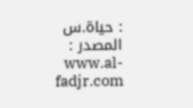: حياة.س
المصدر : www.al-fadjr.com